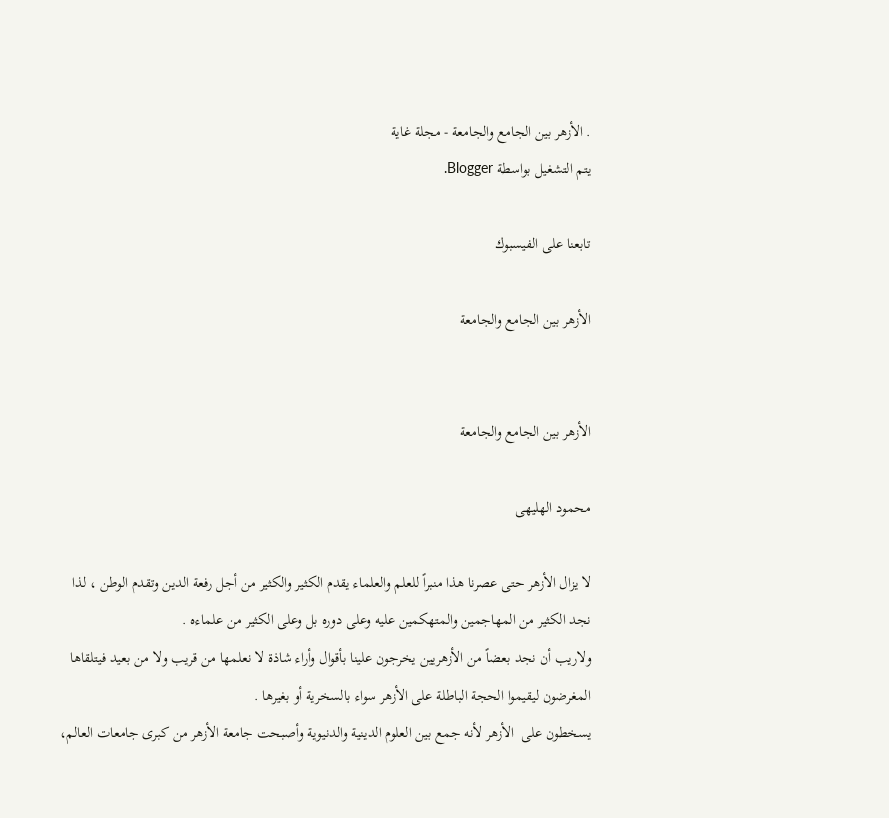. الأزهر بين الجامع والجامعة - مجلة غاية
يتم التشغيل بواسطة Blogger.

تابعنا على الفيسبوك

الأزهر بين الجامع والجامعة


الأزهر بين الجامع والجامعة

محمود الهليهى

لا يزال الأزهر حتى عصرنا هذا منبراً للعلم والعلماء يقدم الكثير والكثير من أجل رفعة الدين وتقدم الوطن ، لذا نجد الكثير من المهاجمين والمتهكمين عليه وعلى دوره بل وعلى الكثير من علماءه .
ولاريب أن نجد بعضاً من الأزهريين يخرجون علينا بأقوال وأراء شاذة لا نعلمها من قريب ولا من بعيد فيتلقاها المغرضون ليقيموا الحجة الباطلة على الأزهر سواء بالسخرية أو بغيرها .
يسخطون على  الأزهر لأنه جمع بين العلوم الدينية والدنيوية وأصبحت جامعة الأزهر من كبرى جامعات العالم،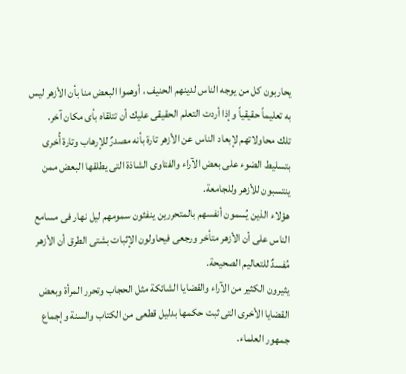يحاربون كل من يوجه الناس لدينهم الحنيف ، أوهموا البعض منا بأن الأزهر ليس به تعليماً حقيقياً وإذا أردت التعلم الحقيقى عليك أن تتلقاه بأى مكان آخر.
تلك محاولاتهم لإبعاد الناس عن الأزهر تارة بأنه مصدرٌ للإرهاب وتارة أُخرى بتسليط الضوء على بعض الآراء والفتاوى الشاذة التى يطلقها البعض ممن ينتسبون للأزهر وللجامعة.
هؤلاء الذين يُسمون أنفسهم بالمتحررين ينفثون سمومهم ليل نهار فى مسامع الناس على أن الأزهر متأخر ورجعى فيحاولون الإثبات بشتى الطرق أن الأزهر مُفسدٌ للتعاليم الصحيحة.
يثيرون الكثير من الآراء والقضايا الشائكة مثل الحجاب وتحرر المرأة وبعض القضايا الأخرى التى ثبت حكمها بدليل قطعى من الكتاب والسنة وإجماع جمهور العلماء.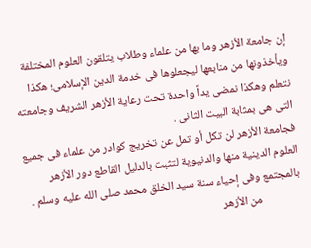إن جامعة الأزهر وما بها من علماء وطلاب يتلقون العلوم المختلفة ويأخذونها من منابعها ليجعلوها فى خدمة الدين الإسلامى؛ هكذا نتعلم وهكذا نمضى يداً واحدة تحت رعاية الأزهر الشريف وجامعته التى هى بمثابة البيت الثانى .
فجامعة الأزهر لن تكل أو تمل عن تخريج كوادر من علماء فى جميع العلوم الدينية منها والدنيوية لتثبت بالدليل القاطع دور الأزهر بالمجتمع وفى إحياء سنة سيد الخلق محمد صلى الله عليه وسلم .
               من الأزهر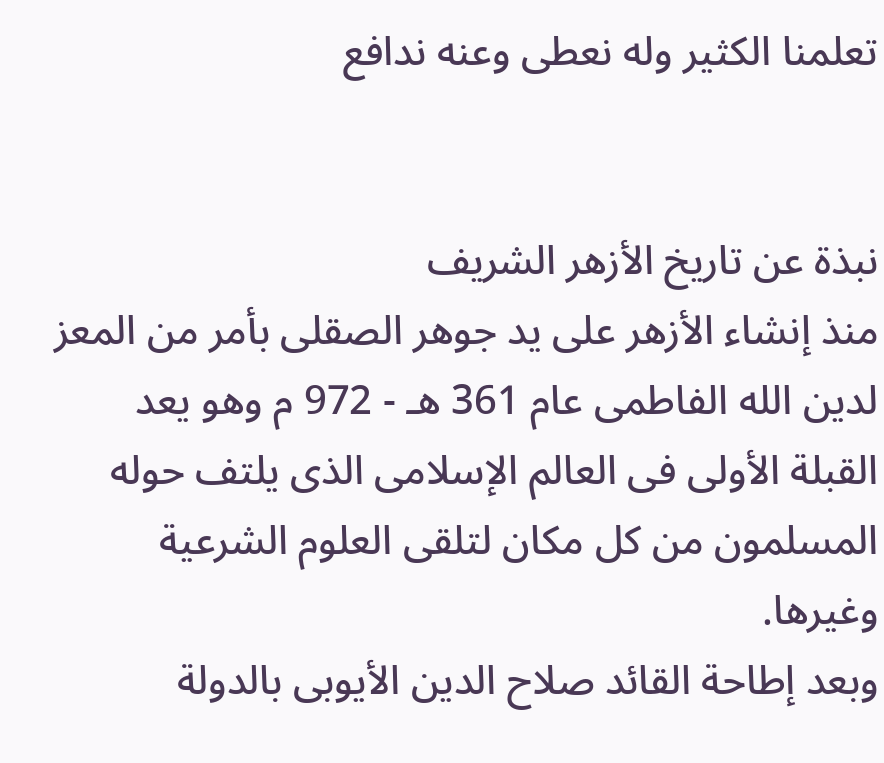تعلمنا الكثير وله نعطى وعنه ندافع


نبذة عن تاريخ الأزهر الشريف
منذ إنشاء الأزهر على يد جوهر الصقلى بأمر من المعز لدين الله الفاطمى عام 361 هـ - 972 م وهو يعد القبلة الأولى فى العالم الإسلامى الذى يلتف حوله المسلمون من كل مكان لتلقى العلوم الشرعية وغيرها.
وبعد إطاحة القائد صلاح الدين الأيوبى بالدولة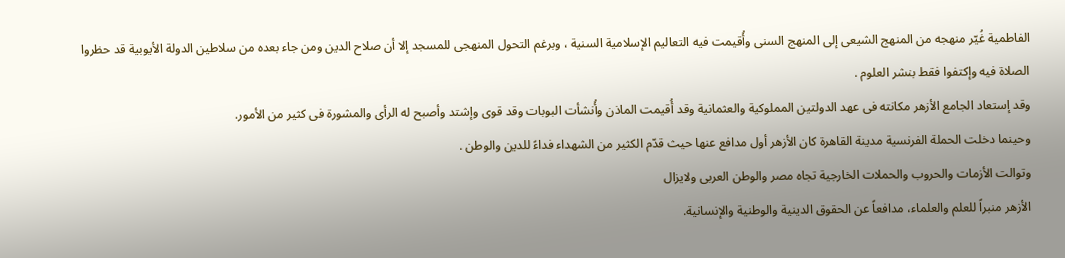الفاطمية غُيّر منهجه من المنهج الشيعى إلى المنهج السنى وأُقيمت فيه التعاليم الإسلامية السنية ، وبرغم التحول المنهجى للمسجد إلا أن صلاح الدين ومن جاء بعده من سلاطين الدولة الأيوبية قد حظروا الصلاة فيه وإكتفوا فقط بنشر العلوم .
وقد إستعاد الجامع الأزهر مكانته فى عهد الدولتين المملوكية والعثمانية وقد أُقيمت الماذن وأُنشأت البوبات وقد قوى وإشتد وأصبح له الرأى والمشورة فى كثير من الأمور.
وحينما دخلت الحملة الفرنسية مدينة القاهرة كان الأزهر أول مدافع عنها حيث قدّم الكثير من الشهداء فداءً للدين والوطن .
وتوالت الأزمات والحروب والحملات الخارجية تجاه مصر والوطن العربى ولايزال
الأزهر منبراً للعلم والعلماء، مدافعاً عن الحقوق الدينية والوطنية والإنسانية.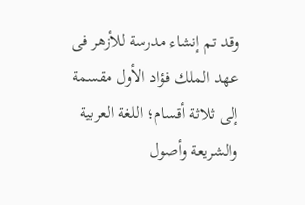وقد تم إنشاء مدرسة للأزهر فى عهد الملك فؤاد الأول مقسمة إلى ثلاثة أقسام؛ اللغة العربية والشريعة وأصول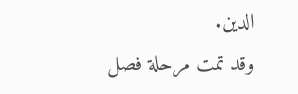الدين.
وقد تمت مرحلة فصل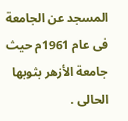المسجد عن الجامعة فى عام 1961م حيث جامعة الأزهر بثوبها الحالى .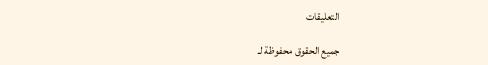التعليقات

جميع الحقوق محفوظة لـ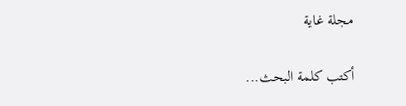مجلة غاية

أكتب كلمة البحث...